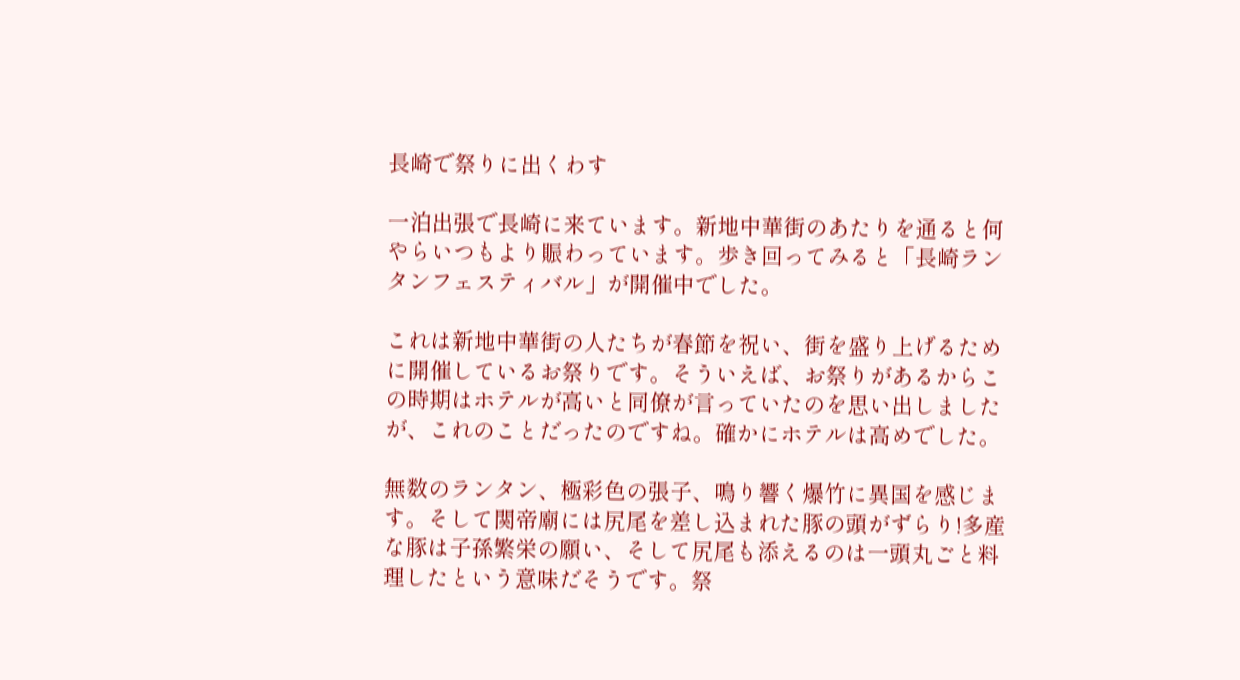長崎で祭りに出くわす

一泊出張で長崎に来ています。新地中華街のあたりを通ると何やらいつもより賑わっています。歩き回ってみると「長崎ランタンフェスティバル」が開催中でした。

これは新地中華街の人たちが春節を祝い、街を盛り上げるために開催しているお祭りです。そういえば、お祭りがあるからこの時期はホテルが高いと同僚が言っていたのを思い出しましたが、これのことだったのですね。確かにホテルは高めでした。

無数のランタン、極彩色の張子、鳴り響く爆竹に異国を感じます。そして関帝廟には尻尾を差し込まれた豚の頭がずらり!多産な豚は子孫繁栄の願い、そして尻尾も添えるのは一頭丸ごと料理したという意味だそうです。祭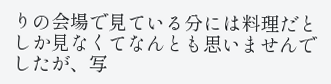りの会場で見ている分には料理だとしか見なくてなんとも思いませんでしたが、写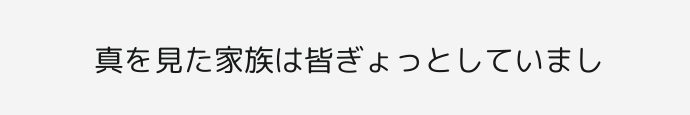真を見た家族は皆ぎょっとしていまし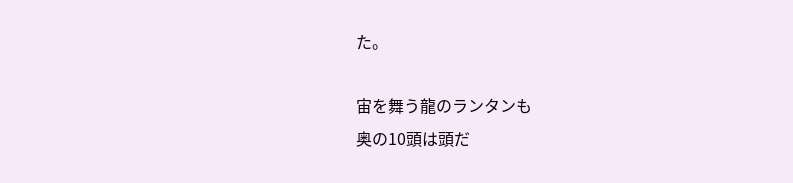た。

宙を舞う龍のランタンも
奥の10頭は頭だ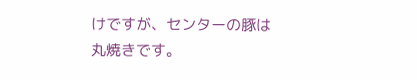けですが、センターの豚は丸焼きです。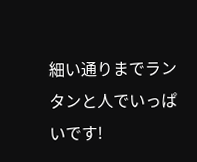細い通りまでランタンと人でいっぱいです!